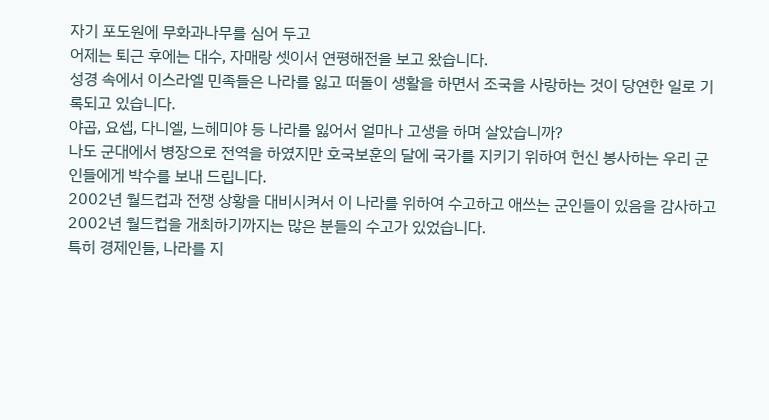자기 포도원에 무화과나무를 심어 두고
어제는 퇴근 후에는 대수, 자매랑 셋이서 연평해전을 보고 왔습니다.
성경 속에서 이스라엘 민족들은 나라를 잃고 떠돌이 생활을 하면서 조국을 사랑하는 것이 당연한 일로 기록되고 있습니다.
야곱, 요셉, 다니엘, 느헤미야 등 나라를 잃어서 얼마나 고생을 하며 살았습니까?
나도 군대에서 병장으로 전역을 하였지만 호국보훈의 달에 국가를 지키기 위하여 헌신 봉사하는 우리 군인들에게 박수를 보내 드립니다.
2002년 월드컵과 전쟁 상황을 대비시켜서 이 나라를 위하여 수고하고 애쓰는 군인들이 있음을 감사하고 2002년 월드컵을 개최하기까지는 많은 분들의 수고가 있었습니다.
특히 경제인들, 나라를 지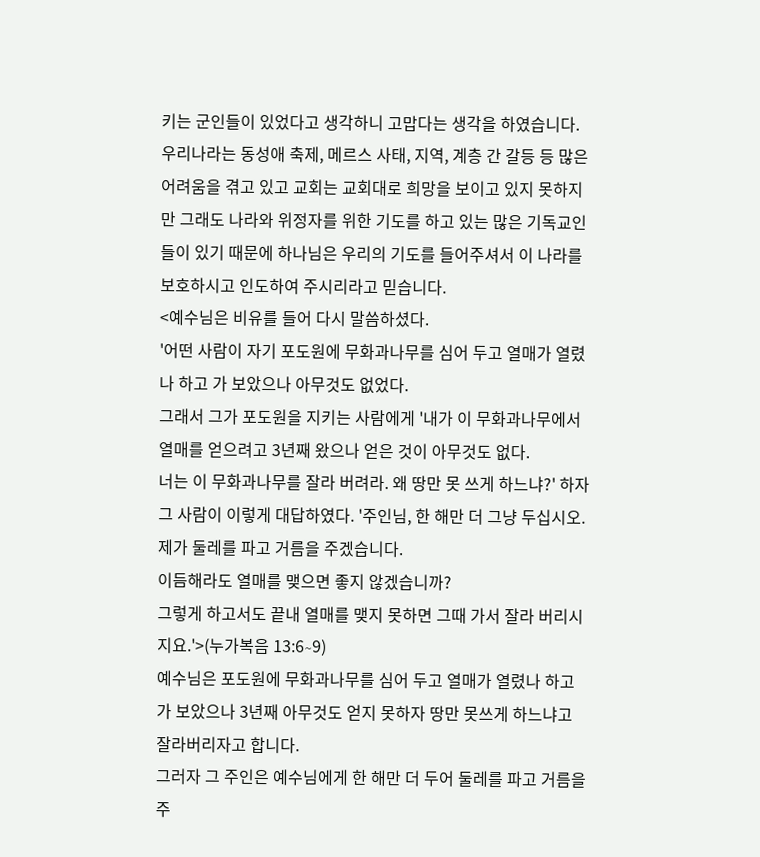키는 군인들이 있었다고 생각하니 고맙다는 생각을 하였습니다.
우리나라는 동성애 축제, 메르스 사태, 지역, 계층 간 갈등 등 많은 어려움을 겪고 있고 교회는 교회대로 희망을 보이고 있지 못하지만 그래도 나라와 위정자를 위한 기도를 하고 있는 많은 기독교인들이 있기 때문에 하나님은 우리의 기도를 들어주셔서 이 나라를 보호하시고 인도하여 주시리라고 믿습니다.
<예수님은 비유를 들어 다시 말씀하셨다.
'어떤 사람이 자기 포도원에 무화과나무를 심어 두고 열매가 열렸나 하고 가 보았으나 아무것도 없었다.
그래서 그가 포도원을 지키는 사람에게 '내가 이 무화과나무에서 열매를 얻으려고 3년째 왔으나 얻은 것이 아무것도 없다.
너는 이 무화과나무를 잘라 버려라. 왜 땅만 못 쓰게 하느냐?' 하자
그 사람이 이렇게 대답하였다. '주인님, 한 해만 더 그냥 두십시오.
제가 둘레를 파고 거름을 주겠습니다.
이듬해라도 열매를 맺으면 좋지 않겠습니까?
그렇게 하고서도 끝내 열매를 맺지 못하면 그때 가서 잘라 버리시지요.'>(누가복음 13:6∼9)
예수님은 포도원에 무화과나무를 심어 두고 열매가 열렸나 하고 가 보았으나 3년째 아무것도 얻지 못하자 땅만 못쓰게 하느냐고 잘라버리자고 합니다.
그러자 그 주인은 예수님에게 한 해만 더 두어 둘레를 파고 거름을 주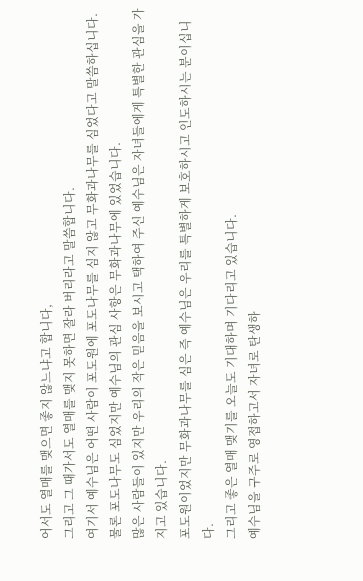어서도 열매를 맺으면 좋지 않느냐고 합니다,
그리고 그 때가서도 열매를 맺지 못하면 잘라 버리라고 말씀합니다.
여기서 예수님은 어떤 사람이 포도원에 포도나무를 심지 않고 무화과나무를 심었다고 말씀하십니다.
물론 포도나무도 심었지만 예수님의 관심 사항은 무화과나무에 있었습니다.
많은 사람들이 있지만 우리의 작은 믿음을 보시고 택하여 주신 예수님은 자녀들에게 특별한 관심을 가지고 있습니다.
포도원이었지만 무화과나무를 심은 즉 예수님은 우리를 특별하게 보호하시고 인도하시는 분이십니다.
그리고 좋은 열매 맺기를 오늘도 기대하며 기다리고 있습니다.
예수님을 구주로 영접하고서 자녀로 탄생하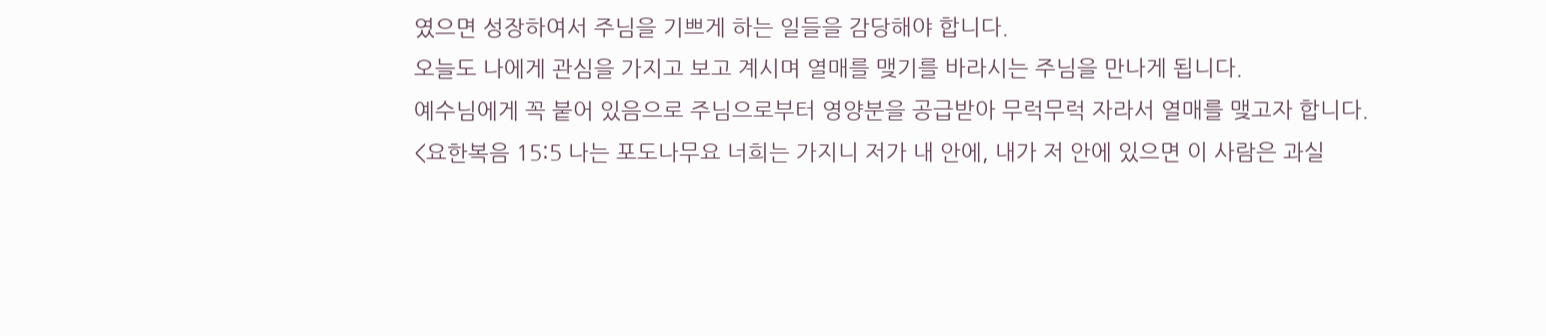였으면 성장하여서 주님을 기쁘게 하는 일들을 감당해야 합니다.
오늘도 나에게 관심을 가지고 보고 계시며 열매를 맺기를 바라시는 주님을 만나게 됩니다.
예수님에게 꼭 붙어 있음으로 주님으로부터 영양분을 공급받아 무럭무럭 자라서 열매를 맺고자 합니다.
<요한복음 15:5 나는 포도나무요 너희는 가지니 저가 내 안에, 내가 저 안에 있으면 이 사람은 과실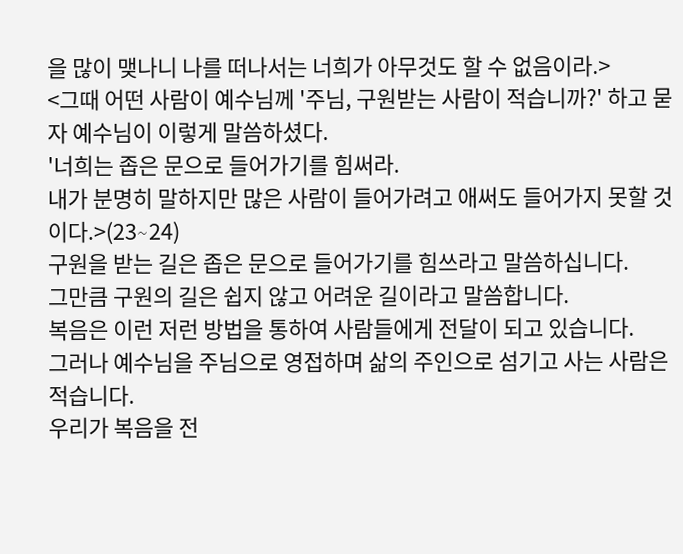을 많이 맺나니 나를 떠나서는 너희가 아무것도 할 수 없음이라.>
<그때 어떤 사람이 예수님께 '주님, 구원받는 사람이 적습니까?' 하고 묻자 예수님이 이렇게 말씀하셨다.
'너희는 좁은 문으로 들어가기를 힘써라.
내가 분명히 말하지만 많은 사람이 들어가려고 애써도 들어가지 못할 것이다.>(23∼24)
구원을 받는 길은 좁은 문으로 들어가기를 힘쓰라고 말씀하십니다.
그만큼 구원의 길은 쉽지 않고 어려운 길이라고 말씀합니다.
복음은 이런 저런 방법을 통하여 사람들에게 전달이 되고 있습니다.
그러나 예수님을 주님으로 영접하며 삶의 주인으로 섬기고 사는 사람은 적습니다.
우리가 복음을 전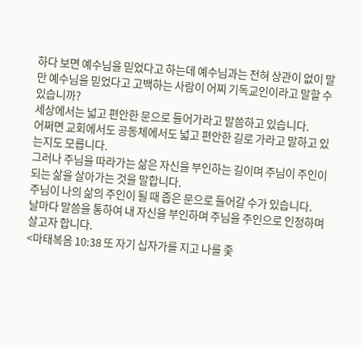하다 보면 예수님을 믿었다고 하는데 예수님과는 전혀 상관이 없이 말만 예수님을 믿었다고 고백하는 사람이 어찌 기독교인이라고 말할 수 있습니까?
세상에서는 넓고 편안한 문으로 들어가라고 말씀하고 있습니다.
어쩌면 교회에서도 공동체에서도 넓고 편안한 길로 가라고 말하고 있는지도 모릅니다.
그러나 주님을 따라가는 삶은 자신을 부인하는 길이며 주님이 주인이 되는 삶을 살아가는 것을 말합니다.
주님이 나의 삶의 주인이 될 때 좁은 문으로 들어갈 수가 있습니다.
날마다 말씀을 통하여 내 자신을 부인하며 주님을 주인으로 인정하며 살고자 합니다.
<마태복음 10:38 또 자기 십자가를 지고 나를 좇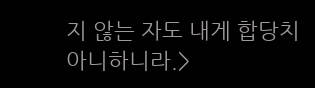지 않는 자도 내게 합당치 아니하니라.>